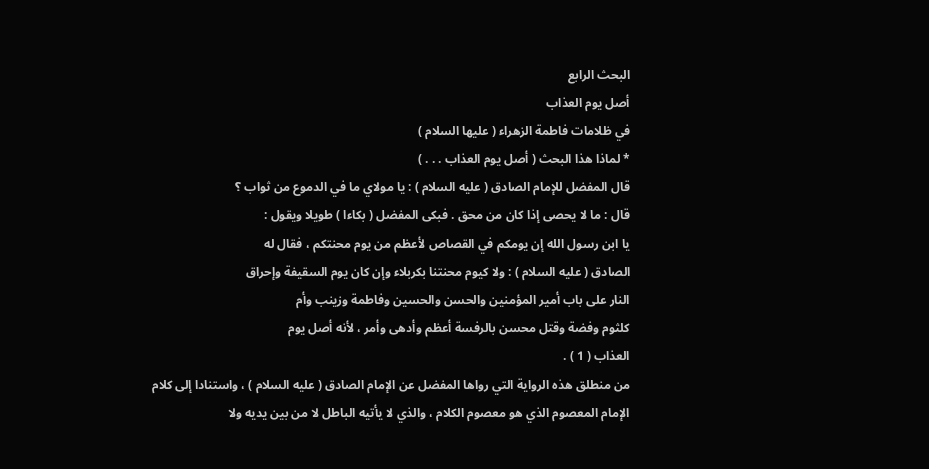البحث الرابع
أصل يوم العذاب
في ظلامات فاطمة الزهراء ( عليها السلام )
* لماذا هذا البحث ( أصل يوم العذاب . . . )
قال المفضل للإمام الصادق ( عليه السلام ) : يا مولاي ما في الدموع من ثواب ؟
قال : ما لا يحصى إذا كان من محق . فبكى المفضل ( بكاءا ) طويلا ويقول :
يا ابن رسول الله إن يومكم في القصاص لأعظم من يوم محنتكم ، فقال له
الصادق ( عليه السلام ) : ولا كيوم محنتنا بكربلاء وإن كان يوم السقيفة وإحراق
النار على باب أمير المؤمنين والحسن والحسين وفاطمة وزينب وأم
كلثوم وفضة وقتل محسن بالرفسة أعظم وأدهى وأمر ، لأنه أصل يوم
العذاب ( 1 ) .
من منطلق هذه الرواية التي رواها المفضل عن الإمام الصادق ( عليه السلام ) ، واستنادا إلى كلام
الإمام المعصوم الذي هو معصوم الكلام ، والذي لا يأتيه الباطل لا من بين يديه ولا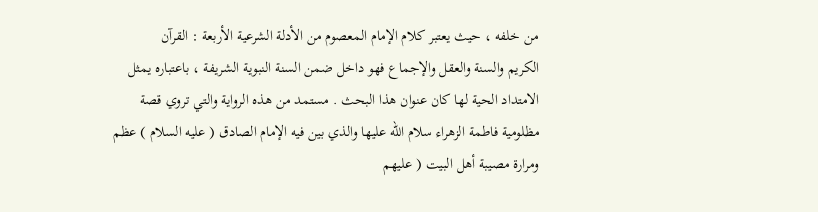من خلفه ، حيث يعتبر كلام الإمام المعصوم من الأدلة الشرعية الأربعة : القرآن
الكريم والسنة والعقل والإجماع فهو داخل ضمن السنة النبوية الشريفة ، باعتباره يمثل
الامتداد الحية لها كان عنوان هذا البحث . مستمد من هذه الرواية والتي تروي قصة
مظلومية فاطمة الزهراء سلام الله عليها والذي بين فيه الإمام الصادق ( عليه السلام ) عظم
ومرارة مصيبة أهل البيت ( عليهم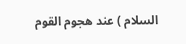السلام ) عند هجوم القوم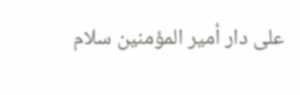على دار أمير المؤمنين سلام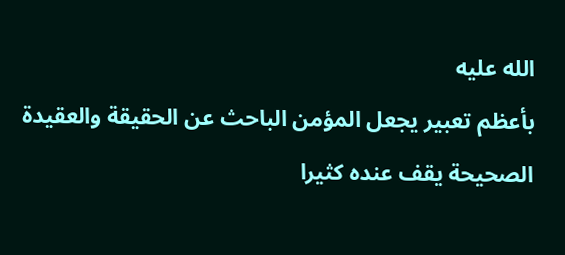الله عليه
بأعظم تعبير يجعل المؤمن الباحث عن الحقيقة والعقيدة الصحيحة يقف عنده كثيرا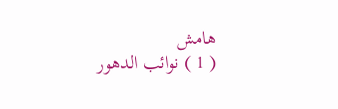هامش
( 1 ) نوائب الدهور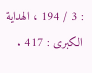: 3 / 194 ، الهداية الكبرى : 417 .